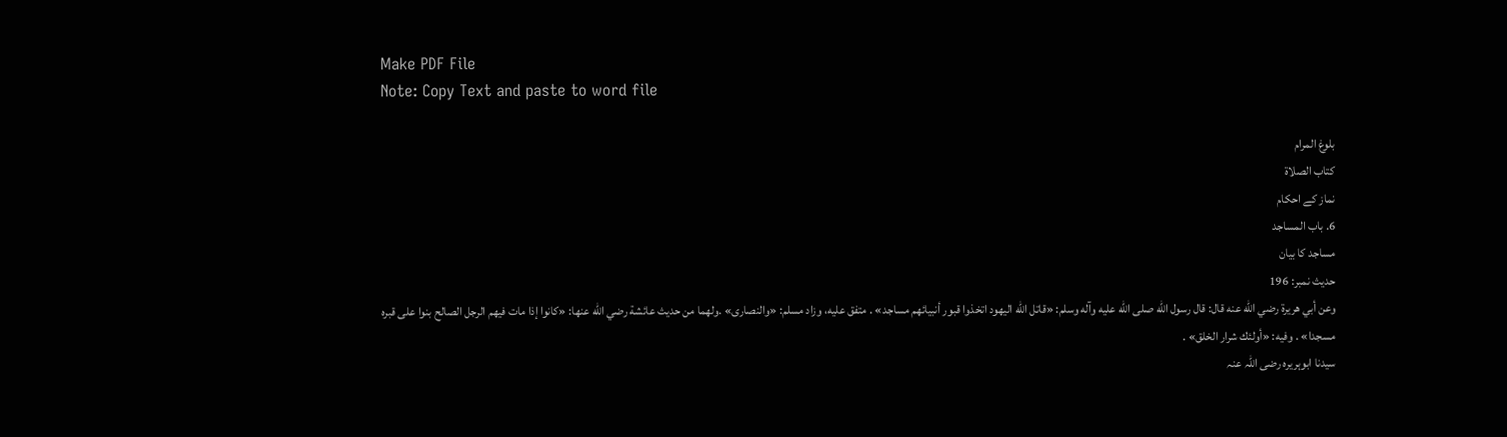Make PDF File
Note: Copy Text and paste to word file

بلوغ المرام
كتاب الصلاة
نماز کے احکام
6. باب المساجد
مساجد کا بیان
حدیث نمبر: 196
وعن أبي هريرة رضي الله عنه قال: قال رسول الله صلى الله عليه وآله وسلم: «قاتل الله اليهود اتخذوا قبور أنبيائهم مساجد» . متفق عليه، وزاد مسلم: «والنصارى» .ولهما من حديث عائشة رضي الله عنها: «كانوا إذا مات فيهم الرجل الصالح بنوا على قبره مسجدا» . وفيه: «أولئك شرار الخلق» .
سیدنا ابوہریرہ رضی اللہ عنہ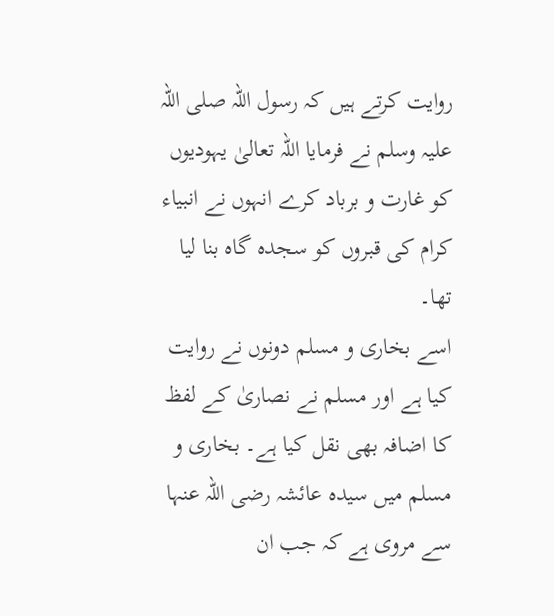روایت کرتے ہیں کہ رسول اللہ صلی اللہ علیہ وسلم نے فرمایا اللہ تعالیٰ یہودیوں کو غارت و برباد کرے انہوں نے انبیاء کرام کی قبروں کو سجدہ گاہ بنا لیا تھا۔
اسے بخاری و مسلم دونوں نے روایت کیا ہے اور مسلم نے نصاریٰ کے لفظ کا اضافہ بھی نقل کیا ہے۔ بخاری و مسلم میں سیدہ عائشہ رضی اللہ عنہا سے مروی ہے کہ جب ان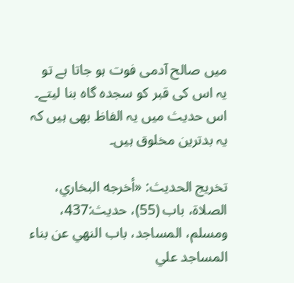میں صالح آدمی فوت ہو جاتا ہے تو یہ اس کی قبر کو سجدہ گاہ بنا لیتے۔ اس حدیث میں یہ الفاظ بھی ہیں کہ یہ بدترین مخلوق ہیں۔

تخریج الحدیث: «أخرجه البخاري، الصلاة، باب (55)، حديث:437، ومسلم، المساجد، باب النهي عن بناء المساجد علي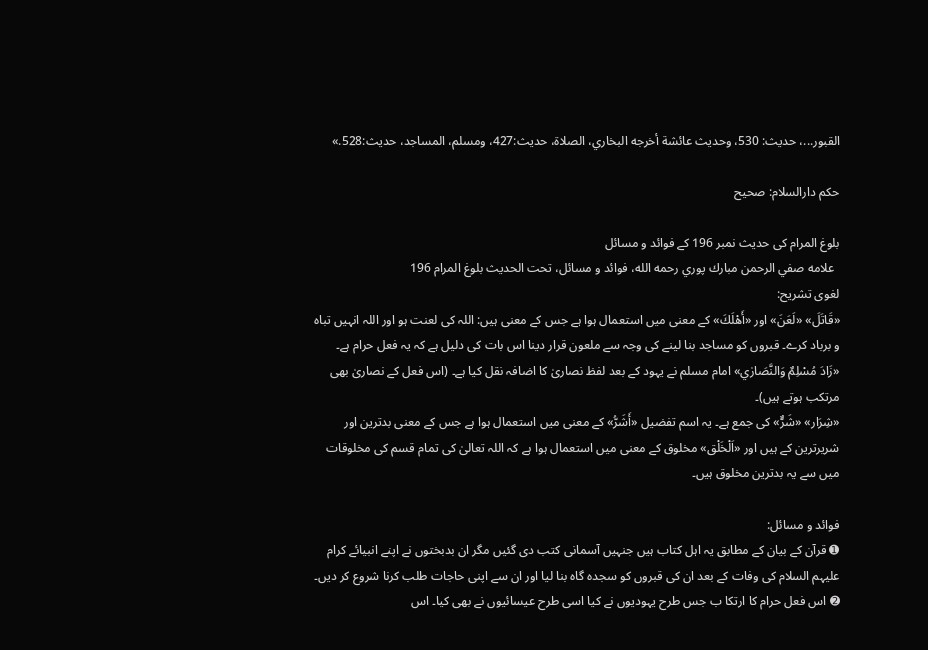القبور...، حديث: 530، وحديث عائشة أخرجه البخاري، الصلاة، حديث:427، ومسلم، المساجد، حديث:528.»

حكم دارالسلام: صحيح

بلوغ المرام کی حدیث نمبر 196 کے فوائد و مسائل
  علامه صفي الرحمن مبارك پوري رحمه الله، فوائد و مسائل، تحت الحديث بلوغ المرام 196
لغوی تشریح:
«قَاتَلَ» «لَعَنَ» اور «أَهْلَكَ» کے معنی میں استعمال ہوا ہے جس کے معنی ہیں: اللہ کی لعنت ہو اور اللہ انہیں تباہ و برباد کرے۔ قبروں کو مساجد بنا لینے کی وجہ سے ملعون قرار دینا اس بات کی دلیل ہے کہ یہ فعل حرام ہے۔
«زَادَ مُسْلِمٌ وَالنَّصَارٰي» امام مسلم نے یہود کے بعد لفظ نصاریٰ کا اضافہ نقل کیا ہے۔ (اس فعل کے نصاریٰ بھی مرتکب ہوتے ہیں)۔
«شِرَار» «شَرٌّ» کی جمع ہے۔ یہ اسم تفضیل «أَشَرُّ» کے معنی میں استعمال ہوا ہے جس کے معنی بدترین اور شریرترین کے ہیں اور «اَلْخَلْق» مخلوق کے معنی میں استعمال ہوا ہے کہ اللہ تعالیٰ کی تمام قسم کی مخلوقات میں سے یہ بدترین مخلوق ہیں۔

فوائد و مسائل:
➊ قرآن کے بیان کے مطابق یہ اہل کتاب ہیں جنہیں آسمانی کتب دی گئیں مگر ان بدبختوں نے اپنے انبیائے کرام علیہم السلام کی وفات کے بعد ان کی قبروں کو سجدہ گاہ بنا لیا اور ان سے اپنی حاجات طلب کرنا شروع کر دیں۔
➋ اس فعل حرام کا ارتکا ب جس طرح یہودیوں نے کیا اسی طرح عیسائیوں نے بھی کیا۔ اس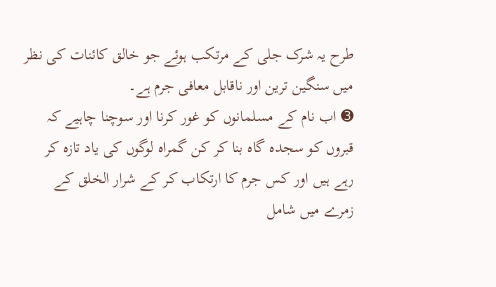طرح یہ شرک جلی کے مرتکب ہوئے جو خالق کائنات کی نظر میں سنگین ترین اور ناقابل معافی جرم ہے۔
➌ اب نام کے مسلمانوں کو غور کرنا اور سوچنا چاہیے کہ قبروں کو سجدہ گاہ بنا کر کن گمراہ لوگوں کی یاد تازہ کر رہے ہیں اور کس جرم کا ارتکاب کر کے شرار الخلق کے زمرے میں شامل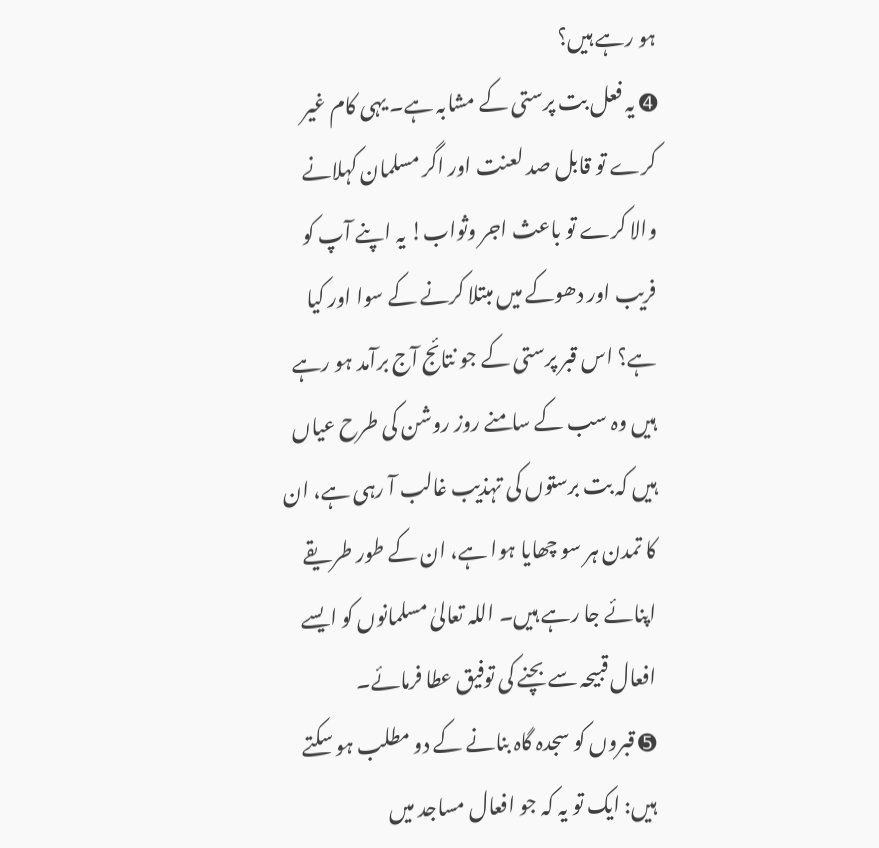ہو رہے ہیں؟
➍ یہ فعل بت پرستی کے مشابہ ہے۔ یہی کام غیر کرے تو قابل صد لعنت اور اگر مسلمان کہلانے والا کرے تو باعث اجر وثواب! یہ اپنے آپ کو فریب اور دھوکے میں مبتلا کرنے کے سوا اور کیا ہے؟ اس قبر پرستی کے جو نتائج آج برآمد ہو رہے ہیں وہ سب کے سامنے روز روشن کی طرح عیاں ہیں کہ بت برستوں کی تہذیب غالب آ رہی ہے، ان کا تمدن ہر سو چھایا ہوا ہے، ان کے طور طریقے اپنائے جا رہے ہیں۔ اللہ تعالیٰ مسلمانوں کو ایسے افعال قبیحہ سے بچنے کی توفیق عطا فرمائے۔
➎ قبروں کو سجدہ گاہ بنانے کے دو مطلب ہو سکتے ہیں: ایک تو یہ کہ جو افعال مساجد میں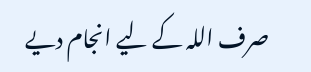صرف اللہ کے لیے انجام دیے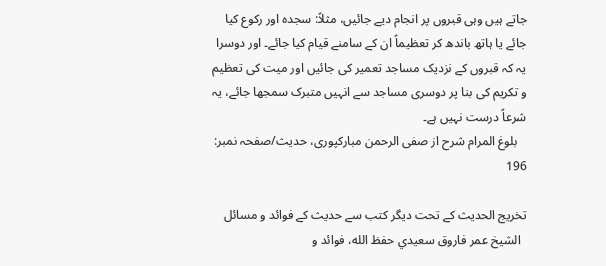جاتے ہیں وہی قبروں پر انجام دیے جائیں، مثلاً: سجدہ اور رکوع کیا جائے یا ہاتھ باندھ کر تعظیماً ان کے سامنے قیام کیا جائے۔ اور دوسرا یہ کہ قبروں کے نزدیک مساجد تعمیر کی جائیں اور میت کی تعظیم و تکریم کی بنا پر دوسری مساجد سے انہیں متبرک سمجھا جائے، یہ شرعاً درست نہیں ہے۔
   بلوغ المرام شرح از صفی الرحمن مبارکپوری، حدیث/صفحہ نمبر: 196

تخریج الحدیث کے تحت دیگر کتب سے حدیث کے فوائد و مسائل
  الشيخ عمر فاروق سعيدي حفظ الله، فوائد و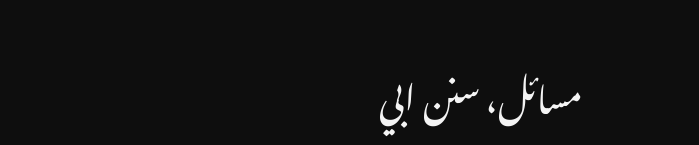مسائل، سنن ابي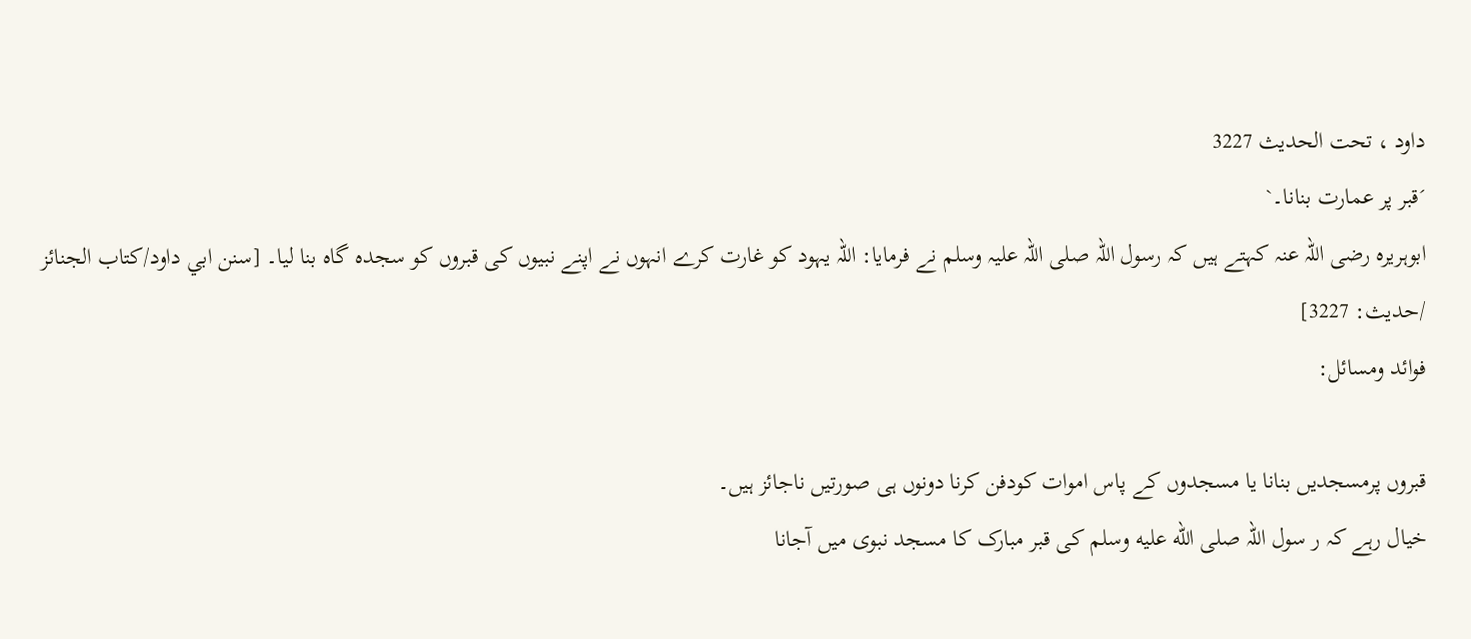داود ، تحت الحديث 3227
´قبر پر عمارت بنانا۔`
ابوہریرہ رضی اللہ عنہ کہتے ہیں کہ رسول اللہ صلی اللہ علیہ وسلم نے فرمایا: اللہ یہود کو غارت کرے انہوں نے اپنے نبیوں کی قبروں کو سجدہ گاہ بنا لیا۔ [سنن ابي داود/كتاب الجنائز /حدیث: 3227]
فوائد ومسائل:

قبروں پرمسجدیں بنانا یا مسجدوں کے پاس اموات کودفن کرنا دونوں ہی صورتیں ناجائز ہیں۔
خیال رہے کہ ر سول اللہ صلى الله عليه وسلم کی قبر مبارک کا مسجد نبوی میں آجانا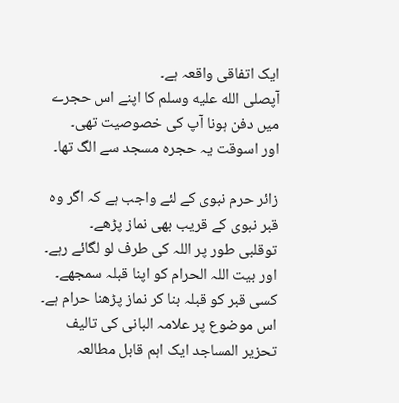ایک اتفاقی واقعہ ہے۔
آپصلى الله عليه وسلم کا اپنے اس حجرے میں دفن ہونا آپ کی خصوصیت تھی۔
اور اسوقت یہ حجرہ مسجد سے الگ تھا۔

زائر حرم نبوی کے لئے واجب ہے کہ اگر وہ قبر نبوی کے قریب بھی نماز پڑھے۔
توقلبی طور پر اللہ کی طرف لو لگائے رہے۔
اور بیت اللہ الحرام کو اپنا قبلہ سمجھے۔
کسی قبر کو قبلہ بنا کر نماز پڑھنا حرام ہے۔
اس موضوع پر علامہ البانی کی تالیف تحزیر المساجد ایک اہم قابل مطالعہ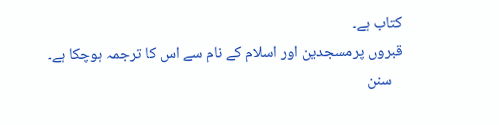کتاب ہے۔
قبروں پرمسجدین اور اسلام کے نام سے اس کا ترجمہ ہوچکا ہے۔
   سنن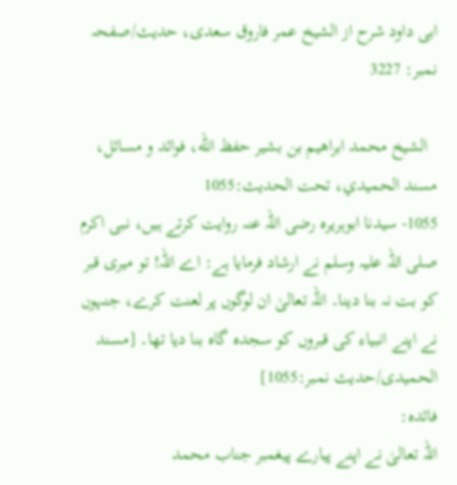ابی داود شرح از الشیخ عمر فاروق سعدی، حدیث/صفحہ نمبر: 3227

  الشيخ محمد ابراهيم بن بشير حفظ الله، فوائد و مسائل، مسند الحميدي، تحت الحديث:1055
1055- سیدنا ابوہریرہ رضی اللہ عنہ روایت کرتے ہیں، نبی اکرم صلی اللہ علیہ وسلم نے ارشاد فرمایا ہے: اے اللہ! تو میری قبر کو بت نہ بنا دینا۔ اللہ تعالیٰ ان لوگوں پر لعنت کرے، جنہوں نے اپنے انبیاء کی قبروں کو سجدہ گاہ بنا دیا تھا۔ [مسند الحمیدی/حدیث نمبر:1055]
فائدہ:
اللہ تعالیٰ نے اپنے پیارے پیغمبر جناب محمد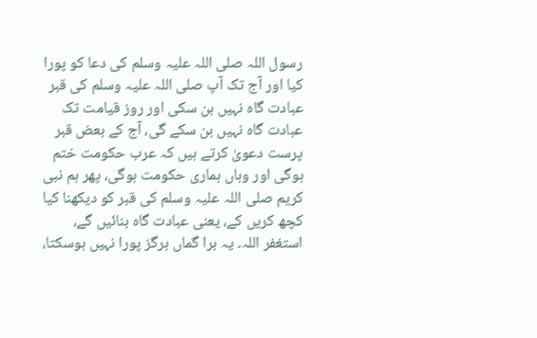رسول اللہ صلی اللہ علیہ وسلم کی دعا کو پورا کیا اور آج تک آپ صلی اللہ علیہ وسلم کی قبر عبادت گاہ نہیں بن سکی اور روز قیامت تک عبادت گاہ نہیں بن سکے گی، آج کے بعض قبر پرست دعویٰ کرتے ہیں کہ عرب حکومت ختم ہوگی اور وہاں ہماری حکومت ہوگی، پھر ہم نبی کریم صلی اللہ علیہ وسلم کی قبر کو دیکھنا کیا کچھ کریں کے، یعنی عبادت گاہ بنائیں گے، استغفر اللہ۔ یہ برا گماں ہرگز پورا نہیں ہوسکتا،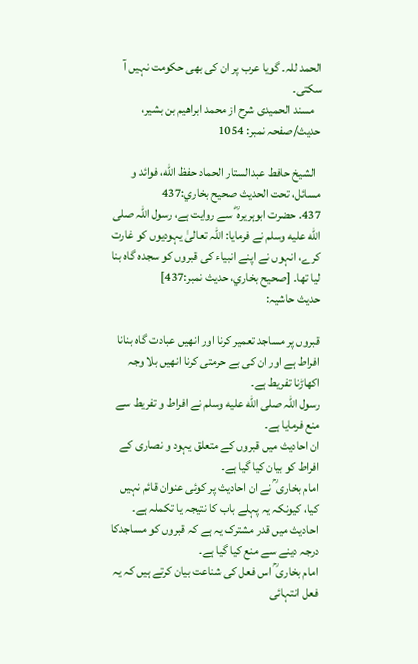الحمد للہ۔ گویا عرب پر ان کی بھی حکومت نہیں آ سکتی۔
   مسند الحمیدی شرح از محمد ابراهيم بن بشير، حدیث/صفحہ نمبر: 1054

  الشيخ حافط عبدالستار الحماد حفظ الله، فوائد و مسائل، تحت الحديث صحيح بخاري:437
437. حضرت ابوہریرہ ؓ سے روایت ہے، رسول اللہ صلى الله عليه وسلم نے فرمایا: اللہ تعالیٰ یہودیوں کو غارت کرے، انہوں نے اپنے انبیاء کی قبروں کو سجدہ گاہ بنا لیا تھا۔ [صحيح بخاري، حديث نمبر:437]
حدیث حاشیہ:

قبروں پر مساجد تعمیر کرنا اور انھیں عبادت گاہ بنانا افراط ہے اور ان کی بے حرمتی کرنا انھیں بلا وجہ اکھاڑنا تفریط ہے۔
رسول اللہ صلى الله عليه وسلم نے افراط و تفریط سے منع فرمایا ہے۔
ان احادیث میں قبروں کے متعلق یہود و نصاری کے افراط کو بیان کیا گیا ہے۔
امام بخاری ؒ نے ان احادیث پر کوئی عنوان قائم نہیں کیا، کیونکہ یہ پہلے باب کا نتیجہ یا تکملہ ہے۔
احادیث میں قدر مشترک یہ ہے کہ قبروں کو مساجدکا درجہ دینے سے منع کیا گیا ہے۔
امام بخاری ؒ اس فعل کی شناعت بیان کرتے ہیں کہ یہ فعل انتہائی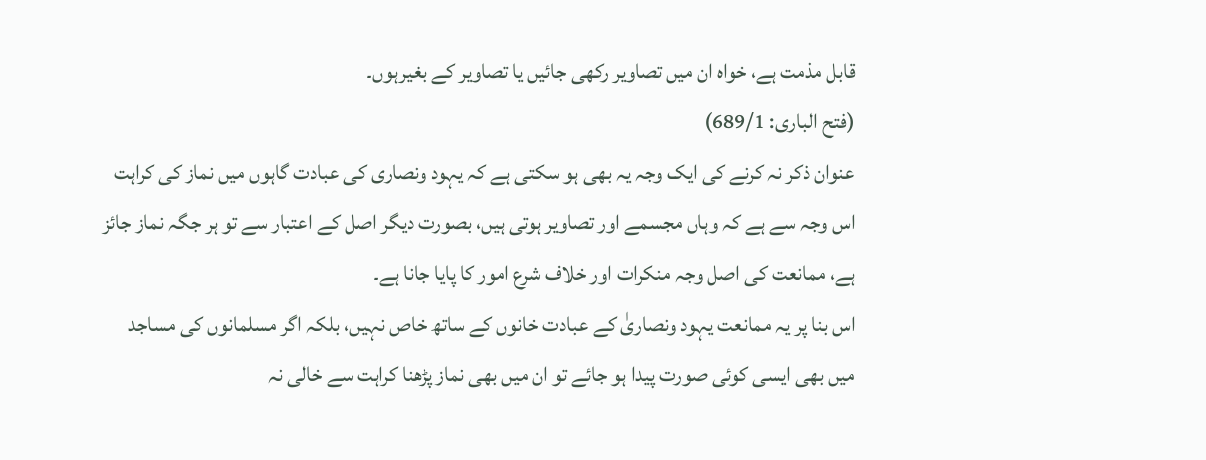قابل مذمت ہے، خواہ ان میں تصاویر رکھی جائیں یا تصاویر کے بغیرہوں۔
(فتح الباری: 689/1)
عنوان ذکر نہ کرنے کی ایک وجہ یہ بھی ہو سکتی ہے کہ یہود ونصاری کی عبادت گاہوں میں نماز کی کراہت اس وجہ سے ہے کہ وہاں مجسمے اور تصاویر ہوتی ہیں، بصورت دیگر اصل کے اعتبار سے تو ہر جگہ نماز جائز ہے، ممانعت کی اصل وجہ منکرات اور خلاف شرع امور کا پایا جانا ہے۔
اس بنا پر یہ ممانعت یہود ونصاریٰ کے عبادت خانوں کے ساتھ خاص نہیں، بلکہ اگر مسلمانوں کی مساجد میں بھی ایسی کوئی صورت پیدا ہو جائے تو ان میں بھی نماز پڑھنا کراہت سے خالی نہ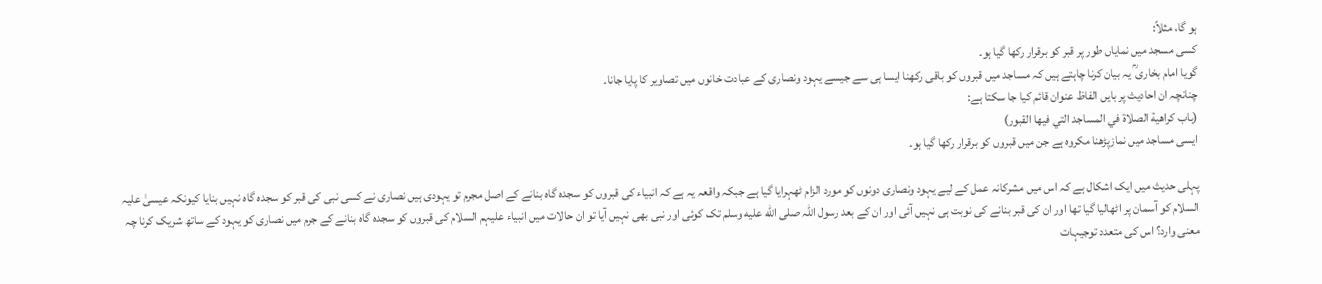ہو گا، مثلاً:
کسی مسجد میں نمایاں طور پر قبر کو برقرار رکھا گیا ہو۔
گویا امام بخاری ؒ یہ بیان کرنا چاہتے ہیں کہ مساجد میں قبروں کو باقی رکھنا ایسا ہی سے جیسے یہود ونصاری کے عبادت خانوں میں تصاویر کا پایا جانا۔
چنانچہ ان احادیث پر بایں الفاظ عنوان قائم کیا جا سکتا ہے:
(باب كراهية الصلاة في المساجد التي فيها القبور)
ایسی مساجد میں نمازپڑھنا مکروہ ہے جن میں قبروں کو برقرار رکھا گیا ہو۔

پہلی حدیث میں ایک اشکال ہے کہ اس میں مشرکانہ عمل کے لیے یہود ونصاری دونوں کو مورد الزام ٹھہرایا گیا ہے جبکہ واقعہ یہ ہے کہ انبیاء کی قبروں کو سجدہ گاہ بنانے کے اصل مجرم تو یہودی ہیں نصاری نے کسی نبی کی قبر کو سجدہ گاہ نہیں بنایا کیونکہ عیسیٰ علیہ السلام کو آسمان پر اٹھالیا گیا تھا اور ان کی قبر بنانے کی نوبت ہی نہیں آئی اور ان کے بعد رسول اللہ صلى الله عليه وسلم تک کوئی اور نبی بھی نہیں آیا تو ان حالات میں انبیاء علیہم السلام کی قبروں کو سجدہ گاہ بنانے کے جرم میں نصاری کو یہود کے ساتھ شریک کرنا چہ معنی وارد؟ اس کی متعدد توجیہات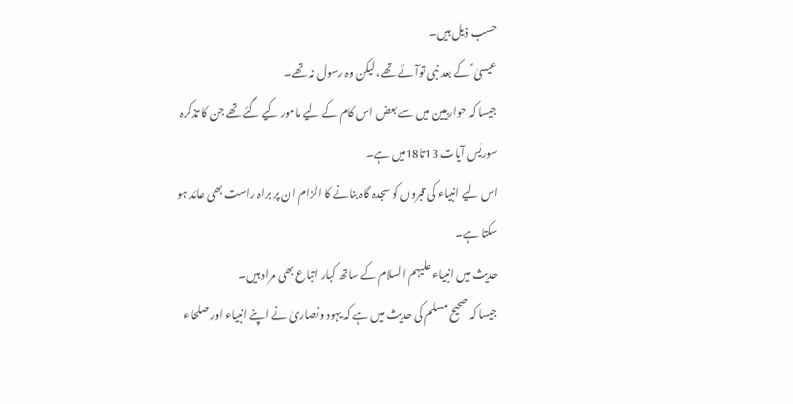حسب ذیل ہیں۔
عیسیٰ ؑ کے بعد نبی توآئے تھے، لیکن وہ رسول نہ تھے۔
جیسا کہ حواربیین میں سے بعض اس کام کے لیے مامور کیے گئے تھے جن کا تذکرہ سوریٰس آیات 13تا18میں ہے۔
اس لیے انبیاء کی قبروں کو سجدہ گاہ بنانے کا الزام ان پر براہ راست بھی عائد ہو سکتا ہے۔
حدیث میں انبیاء علیہم السلام کے ساتھ کبار اتباع بھی مراد ہیں۔
جیسا کہ صحیح مسلم کی حدیث میں ہے کہ یہود ونصاریٰ نے اپنے انبیاء اور صلحاء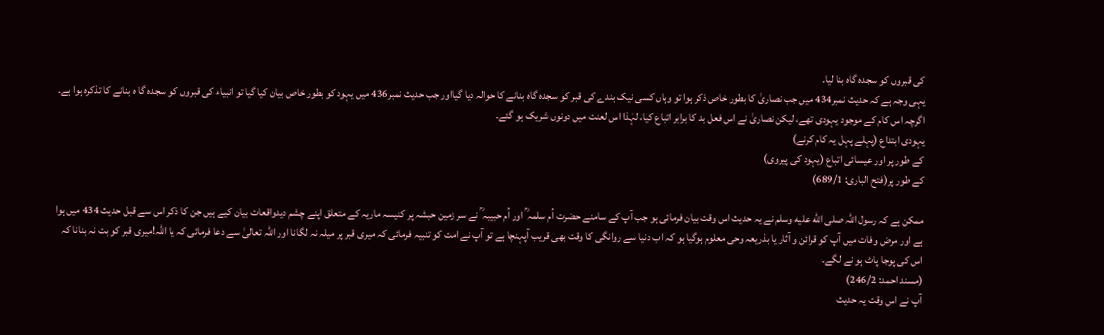کی قبروں کو سجدہ گاہ بنا لیا۔
یہی وجہ ہے کہ حدیث نمبر434 میں جب نصاریٰ کا بطور خاص ذکر ہوا تو وہاں کسی نیک بندے کی قبر کو سجدہ گاہ بنانے کا حوالہ دیا گیااور جب حدیث نمبر436 میں یہود کو بطور خاص بیان کیا گیا تو انبیاء کی قبروں کو سجدہ گا ہ بنانے کا تذکرہ ہوا ہے۔
اگرچہ اس کام کے موجود یہودی تھے، لیکن نصاریٰ نے اس فعل بد کا برابر اتباع کیا، لہٰذا اس لعنت میں دونوں شریک ہو گئے۔
یہودی ابتداع (پہلے پہل یہ کام کرنے)
کے طور پر اور عیسائی اتباع (یہود کی پیروی)
کے طور پر(فتح الباری: 689/1)

ممکن ہے کہ رسول اللہ صلى الله عليه وسلم نے یہ حدیث اس وقت بیان فرمائی ہو جب آپ کے سامنے حضرت اُم سلمہ ؒ اور اُم حبیبہ ؒ نے سر زمین حبشہ پر کنیسہ ماریہ کے متعلق اپنے چشم دیدواقعات بیان کیے ہیں جن کا ذکر اس سے قبل حدیث 434 میں ہوا ہے اور مرض وفات میں آپ کو قرائن و آثار یا بذریعہ وحی معلوم ہوگیا ہو کہ اب دنیا سے روانگی کا وقت بھی قریب آپہنچا ہے تو آپ نے امت کو تنبیہ فرمائی کہ میری قبر پر میلہ نہ لگانا اور اللہ تعالیٰ سے دعا فرمائی کہ یا اللہ!میری قبر کو بت نہ بنانا کہ اس کی پوجا پاٹ ہو نے لگے۔
(مسند احمد: 246/2)
آپ نے اس وقت یہ حدیث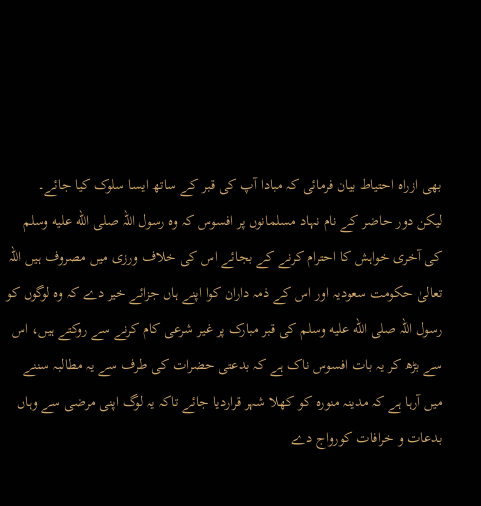بھی ازراہ احتیاط بیان فرمائی کہ مبادا آپ کی قبر کے ساتھ ایسا سلوک کیا جائے۔
لیکن دور حاضر کے نام نہاد مسلمانوں پر افسوس کہ وہ رسول اللہ صلى الله عليه وسلم کی آخری خواہش کا احترام کرنے کے بجائے اس کی خلاف ورزی میں مصروف ہیں اللہ تعالیٰ حکومت سعودیہ اور اس کے ذمہ داران کوا اپنے ہاں جزائے خیر دے کہ وہ لوگوں کو رسول اللہ صلى الله عليه وسلم کی قبر مبارک پر غیر شرعی کام کرنے سے روکتے ہیں، اس سے بڑھ کر یہ بات افسوس ناک ہے کہ بدعتی حضرات کی طرف سے یہ مطالبہ سننے میں آرہا ہے کہ مدینہ منورہ کو کھلا شہر قراردیا جائے تاکہ یہ لوگ اپنی مرضی سے وہاں بدعات و خرافات کورواج دے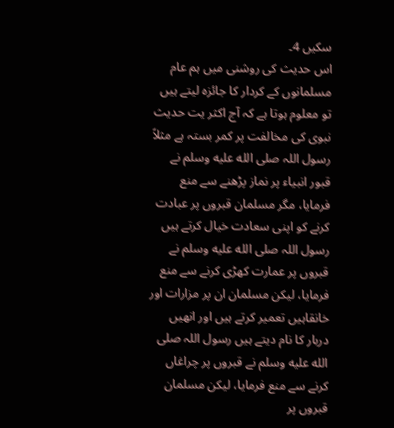سکیں 4۔
اس حدیث کی روشنی میں ہم عام مسلمانوں کے کردار کا جائزہ لیتے ہیں تو معلوم ہوتا ہے کہ آج اکثر یت حدیث نبوی کی مخالفت پر کمر بستہ ہے مثلاً رسول اللہ صلى الله عليه وسلم نے قبور انبیاء پر نماز پڑھنے سے منع فرمایا، مگر مسلمان قبروں پر عبادت کرنے کو اپنی سعادت خیال کرتے ہیں رسول اللہ صلى الله عليه وسلم نے قبروں پر عمارت کھڑی کرنے سے منع فرمایا، لیکن مسلمان ان پر مزارات اور خانقاہیں تعمیر کرتے ہیں اور انھیں دربار کا نام دیتے ہیں رسول اللہ صلى الله عليه وسلم نے قبروں پر چراغاں کرنے سے منع فرمایا، لیکن مسلمان قبروں پر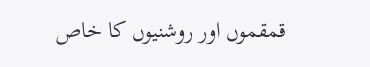قمقموں اور روشنیوں کا خاص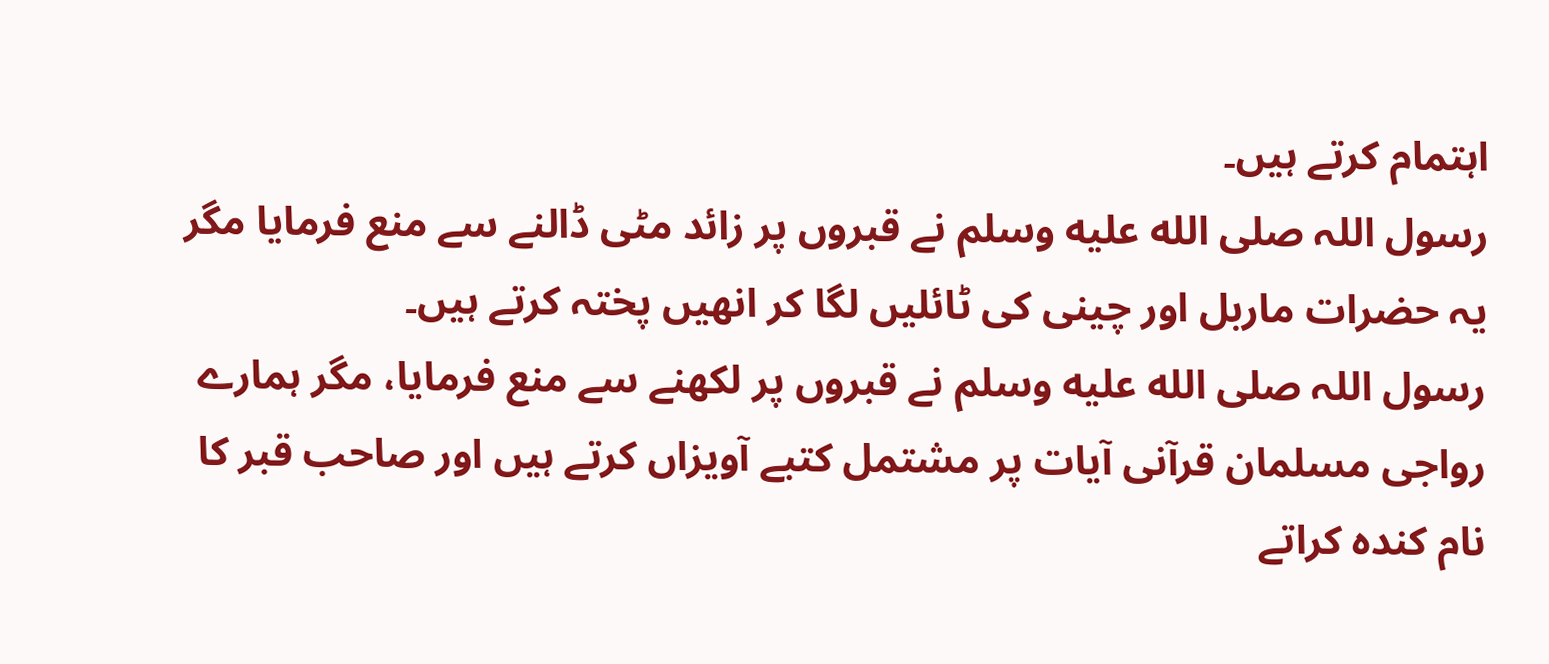اہتمام کرتے ہیں۔
رسول اللہ صلى الله عليه وسلم نے قبروں پر زائد مٹی ڈالنے سے منع فرمایا مگر یہ حضرات ماربل اور چینی کی ٹائلیں لگا کر انھیں پختہ کرتے ہیں۔
رسول اللہ صلى الله عليه وسلم نے قبروں پر لکھنے سے منع فرمایا، مگر ہمارے رواجی مسلمان قرآنی آیات پر مشتمل کتبے آویزاں کرتے ہیں اور صاحب قبر کا نام کندہ کراتے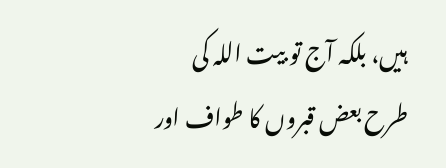ہیں، بلکہ آج تو بیت اللہ کی طرح بعض قبروں کا طواف اور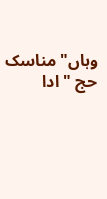وہاں"مناسک حج " ادا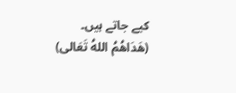کیے جاتے ہیں۔
(هَدَاهُمُ اللهُ تَعَالى)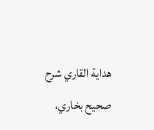هداية القاري شرح صحيح بخاري،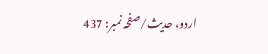اردو، حدیث/صفحہ نمبر: 437